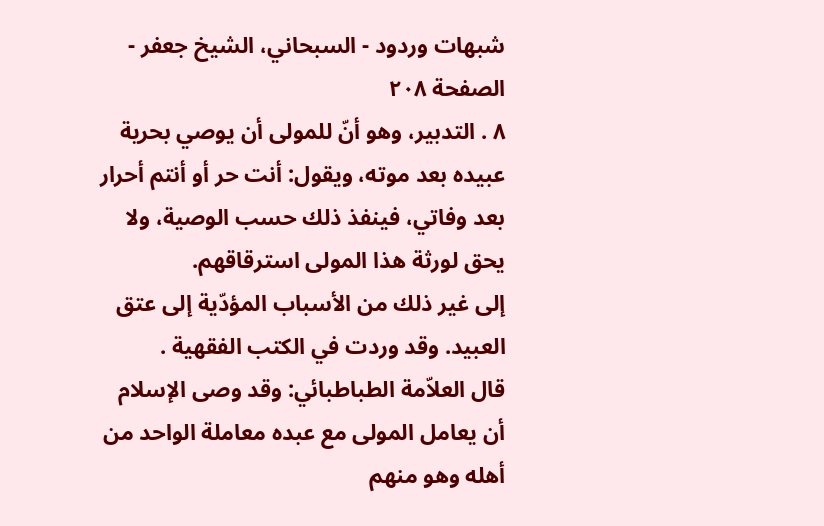شبهات وردود - السبحاني، الشيخ جعفر - الصفحة ٢٠٨
٨ . التدبير، وهو أنّ للمولى أن يوصي بحرية عبيده بعد موته، ويقول: أنت حر أو أنتم أحرار بعد وفاتي، فينفذ ذلك حسب الوصية، ولا يحق لورثة هذا المولى استرقاقهم.
إلى غير ذلك من الأسباب المؤدّية إلى عتق العبيد. وقد وردت في الكتب الفقهية .
قال العلاّمة الطباطبائي: وقد وصى الإسلام أن يعامل المولى مع عبده معاملة الواحد من أهله وهو منهم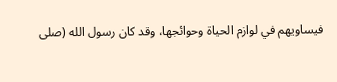فيساويهم في لوازم الحياة وحوائجها، وقد كان رسول الله (صلى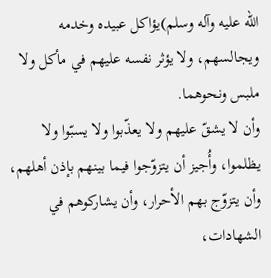الله عليه وآله وسلم)يؤاكل عبيده وخدمه ويجالسهم، ولا يؤثر نفسه عليهم في مأكل ولا ملبس ونحوهما.
وأن لا يشقّ عليهم ولا يعذّبوا ولا يسبّوا ولا يظلموا، وأُجيز أن يتزوّجوا فيما بينهم بإذن أهلهم، وأن يتزوّج بهم الأحرار، وأن يشاركوهم في الشهادات،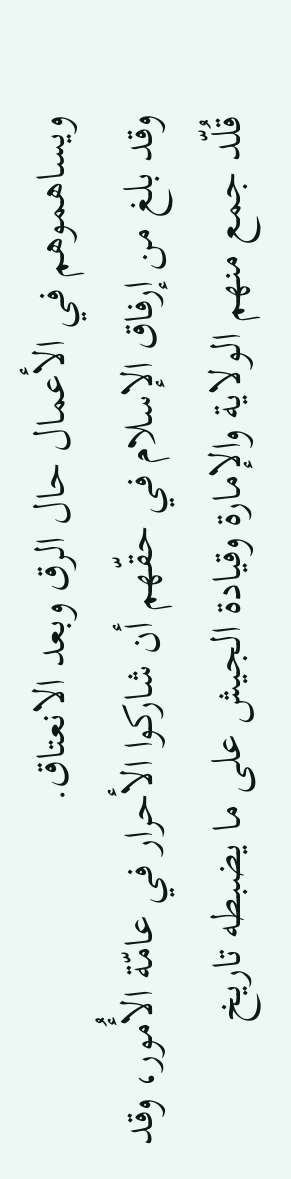ويساهموهم في الأعمال حال الرق وبعد الانعتاق.
وقد بلغ من إرفاق الإسلام في حقّهم أن شاركوا الأحرار في عامّة الأُمور، وقد قُلّد جمع منهم الولاية والإمارة وقيادة الجيش على ما يضبطه تاريخ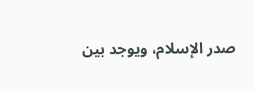صدر الإسلام، ويوجد بين